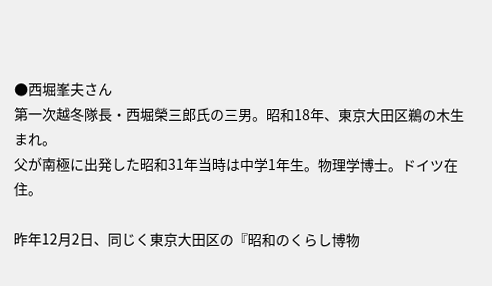●西堀峯夫さん
第一次越冬隊長・西堀榮三郎氏の三男。昭和18年、東京大田区鵜の木生まれ。
父が南極に出発した昭和31年当時は中学1年生。物理学博士。ドイツ在住。

昨年12月2日、同じく東京大田区の『昭和のくらし博物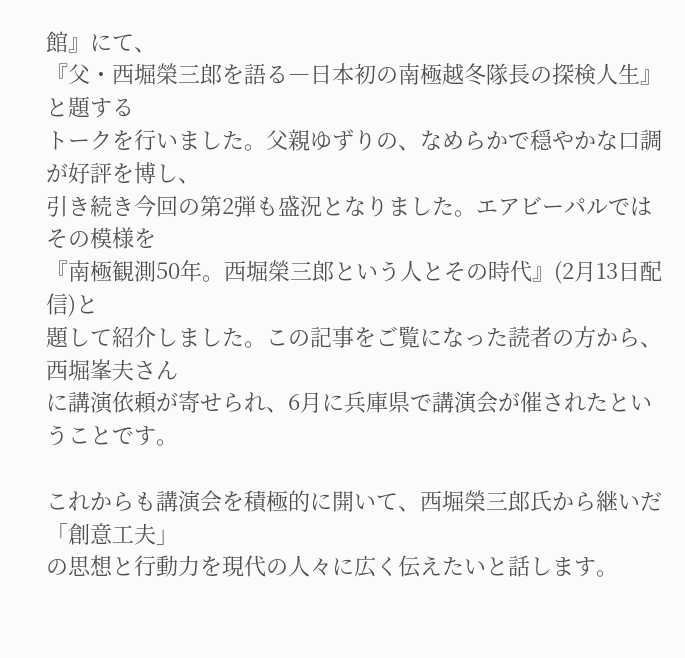館』にて、
『父・西堀榮三郎を語る―日本初の南極越冬隊長の探検人生』と題する
トークを行いました。父親ゆずりの、なめらかで穏やかな口調が好評を博し、
引き続き今回の第2弾も盛況となりました。エアビーパルではその模様を
『南極観測50年。西堀榮三郎という人とその時代』(2月13日配信)と
題して紹介しました。この記事をご覧になった読者の方から、西堀峯夫さん
に講演依頼が寄せられ、6月に兵庫県で講演会が催されたということです。

これからも講演会を積極的に開いて、西堀榮三郎氏から継いだ「創意工夫」
の思想と行動力を現代の人々に広く伝えたいと話します。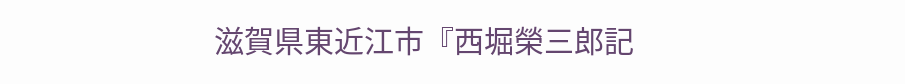滋賀県東近江市『西堀榮三郎記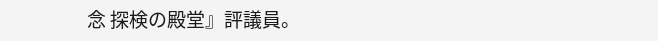念 探検の殿堂』評議員。